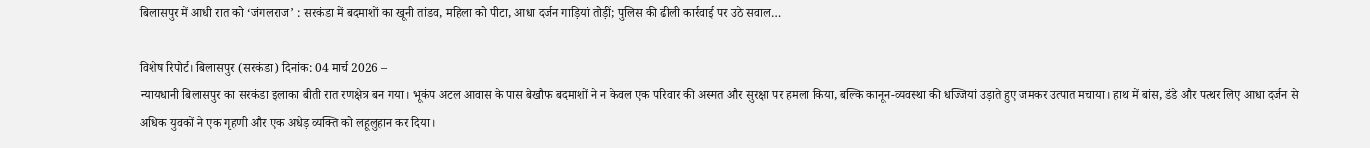बिलासपुर में आधी रात को ‘जंगलराज’ : सरकंडा में बदमाशों का खूनी तांडव, महिला को पीटा, आधा दर्जन गाड़ियां तोड़ीं; पुलिस की ढीली कार्रवाई पर उठे सवाल…

विशेष रिपोर्ट। बिलासपुर (सरकंडा) दिनांक: 04 मार्च 2026 –
न्यायधानी बिलासपुर का सरकंडा इलाका बीती रात रणक्षेत्र बन गया। भूकंप अटल आवास के पास बेखौफ बदमाशों ने न केवल एक परिवार की अस्मत और सुरक्षा पर हमला किया, बल्कि कानून-व्यवस्था की धज्जियां उड़ाते हुए जमकर उत्पात मचाया। हाथ में बांस, डंडे और पत्थर लिए आधा दर्जन से अधिक युवकों ने एक गृहणी और एक अधेड़ व्यक्ति को लहूलुहान कर दिया।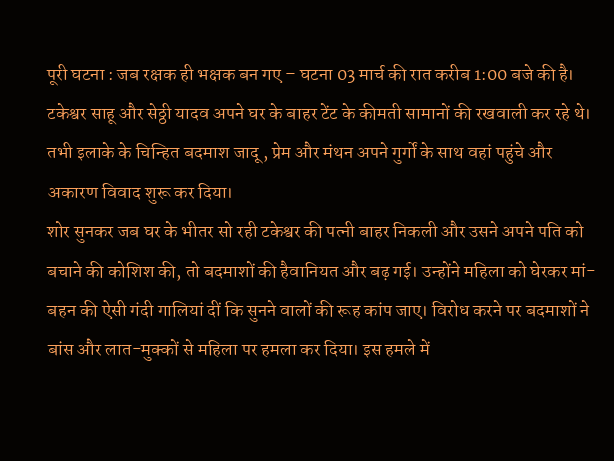पूरी घटना : जब रक्षक ही भक्षक बन गए – घटना 03 मार्च की रात करीब 1:00 बजे की है। टकेश्वर साहू और सेठ्ठी यादव अपने घर के बाहर टेंट के कीमती सामानों की रखवाली कर रहे थे। तभी इलाके के चिन्हित बदमाश जादू, प्रेम और मंथन अपने गुर्गों के साथ वहां पहुंचे और अकारण विवाद शुरू कर दिया।
शोर सुनकर जब घर के भीतर सो रही टकेश्वर की पत्नी बाहर निकली और उसने अपने पति को बचाने की कोशिश की, तो बदमाशों की हैवानियत और बढ़ गई। उन्होंने महिला को घेरकर मां-बहन की ऐसी गंदी गालियां दीं कि सुनने वालों की रूह कांप जाए। विरोध करने पर बदमाशों ने बांस और लात-मुक्कों से महिला पर हमला कर दिया। इस हमले में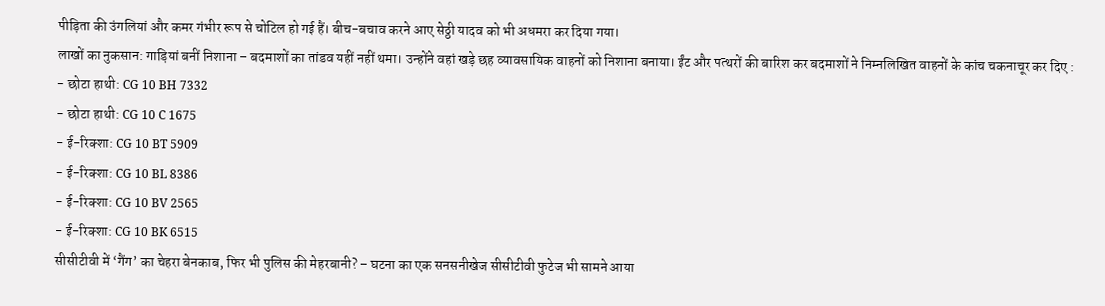पीड़िता की उंगलियां और कमर गंभीर रूप से चोटिल हो गई हैं। बीच-बचाव करने आए सेठ्ठी यादव को भी अधमरा कर दिया गया।
लाखों का नुकसान: गाड़ियां बनीं निशाना – बदमाशों का तांडव यहीं नहीं थमा। उन्होंने वहां खड़े छह व्यावसायिक वाहनों को निशाना बनाया। ईंट और पत्थरों की बारिश कर बदमाशों ने निम्नलिखित वाहनों के कांच चकनाचूर कर दिए :
- छोटा हाथी: CG 10 BH 7332
- छोटा हाथी: CG 10 C 1675
- ई-रिक्शा: CG 10 BT 5909
- ई-रिक्शा: CG 10 BL 8386
- ई-रिक्शा: CG 10 BV 2565
- ई-रिक्शा: CG 10 BK 6515
सीसीटीवी में ‘गैंग’ का चेहरा बेनकाब, फिर भी पुलिस की मेहरबानी? – घटना का एक सनसनीखेज सीसीटीवी फुटेज भी सामने आया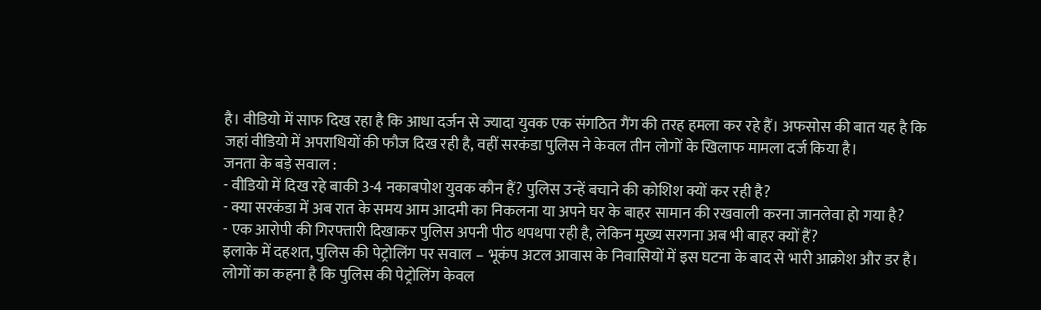है। वीडियो में साफ दिख रहा है कि आधा दर्जन से ज्यादा युवक एक संगठित गैंग की तरह हमला कर रहे हैं। अफसोस की बात यह है कि जहां वीडियो में अपराधियों की फौज दिख रही है, वहीं सरकंडा पुलिस ने केवल तीन लोगों के खिलाफ मामला दर्ज किया है।
जनता के बड़े सवाल :
- वीडियो में दिख रहे बाकी 3-4 नकाबपोश युवक कौन हैं? पुलिस उन्हें बचाने की कोशिश क्यों कर रही है?
- क्या सरकंडा में अब रात के समय आम आदमी का निकलना या अपने घर के बाहर सामान की रखवाली करना जानलेवा हो गया है?
- एक आरोपी की गिरफ्तारी दिखाकर पुलिस अपनी पीठ थपथपा रही है, लेकिन मुख्य सरगना अब भी बाहर क्यों हैं?
इलाके में दहशत, पुलिस की पेट्रोलिंग पर सवाल – भूकंप अटल आवास के निवासियों में इस घटना के बाद से भारी आक्रोश और डर है। लोगों का कहना है कि पुलिस की पेट्रोलिंग केवल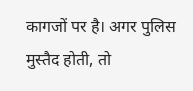कागजों पर है। अगर पुलिस मुस्तैद होती, तो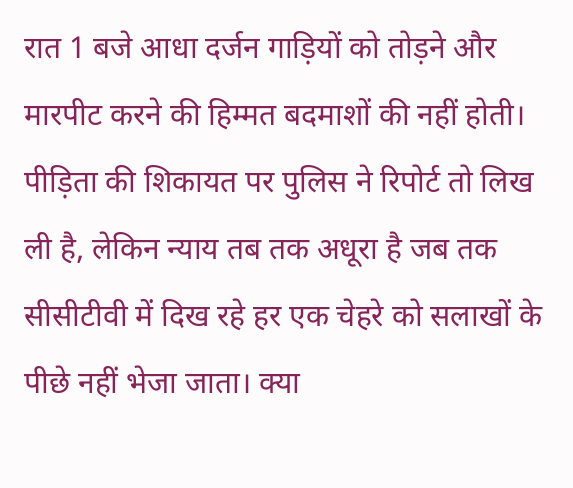रात 1 बजे आधा दर्जन गाड़ियों को तोड़ने और मारपीट करने की हिम्मत बदमाशों की नहीं होती।
पीड़िता की शिकायत पर पुलिस ने रिपोर्ट तो लिख ली है, लेकिन न्याय तब तक अधूरा है जब तक सीसीटीवी में दिख रहे हर एक चेहरे को सलाखों के पीछे नहीं भेजा जाता। क्या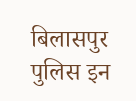बिलासपुर पुलिस इन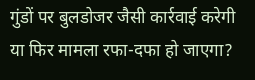गुंडों पर बुलडोजर जैसी कार्रवाई करेगी या फिर मामला रफा-दफा हो जाएगा?